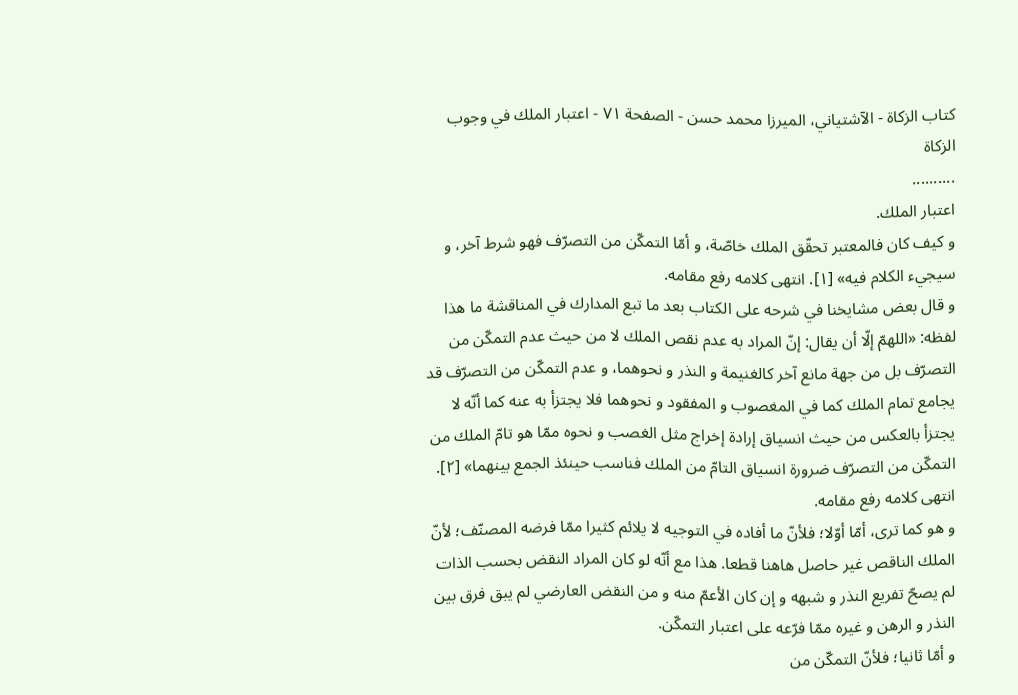كتاب الزكاة - الآشتياني، الميرزا محمد حسن - الصفحة ٧١ - اعتبار الملك في وجوب الزكاة
..........
اعتبار الملك.
و كيف كان فالمعتبر تحقّق الملك خاصّة، و أمّا التمكّن من التصرّف فهو شرط آخر، و سيجيء الكلام فيه» [١]. انتهى كلامه رفع مقامه.
و قال بعض مشايخنا في شرحه على الكتاب بعد ما تبع المدارك في المناقشة ما هذا لفظه: «اللهمّ إلّا أن يقال: إنّ المراد به عدم نقص الملك لا من حيث عدم التمكّن من التصرّف بل من جهة مانع آخر كالغنيمة و النذر و نحوهما، و عدم التمكّن من التصرّف قد يجامع تمام الملك كما في المغصوب و المفقود و نحوهما فلا يجتزأ به عنه كما أنّه لا يجتزأ بالعكس من حيث انسياق إرادة إخراج مثل الغصب و نحوه ممّا هو تامّ الملك من التمكّن من التصرّف ضرورة انسياق التامّ من الملك فناسب حينئذ الجمع بينهما» [٢]. انتهى كلامه رفع مقامه.
و هو كما ترى، أمّا أوّلا؛ فلأنّ ما أفاده في التوجيه لا يلائم كثيرا ممّا فرضه المصنّف؛ لأنّ الملك الناقص غير حاصل هاهنا قطعا. هذا مع أنّه لو كان المراد النقض بحسب الذات لم يصحّ تفريع النذر و شبهه و إن كان الأعمّ منه و من النقض العارضي لم يبق فرق بين النذر و الرهن و غيره ممّا فرّعه على اعتبار التمكّن.
و أمّا ثانيا؛ فلأنّ التمكّن من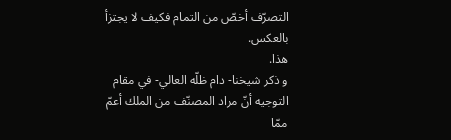التصرّف أخصّ من التمام فكيف لا يجتزأ بالعكس.
هذا.
و ذكر شيخنا- دام ظلّه العالي- في مقام التوجيه أنّ مراد المصنّف من الملك أعمّ ممّا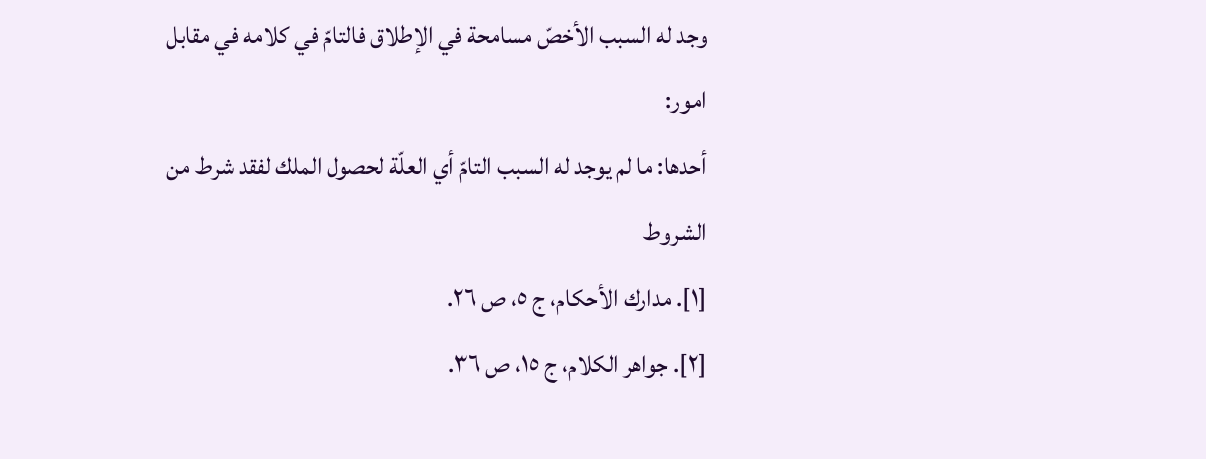وجد له السبب الأخصّ مسامحة في الإطلاق فالتامّ في كلامه في مقابل امور:
أحدها: ما لم يوجد له السبب التامّ أي العلّة لحصول الملك لفقد شرط من الشروط
[١]. مدارك الأحكام، ج ٥، ص ٢٦.
[٢]. جواهر الكلام، ج ١٥، ص ٣٦.